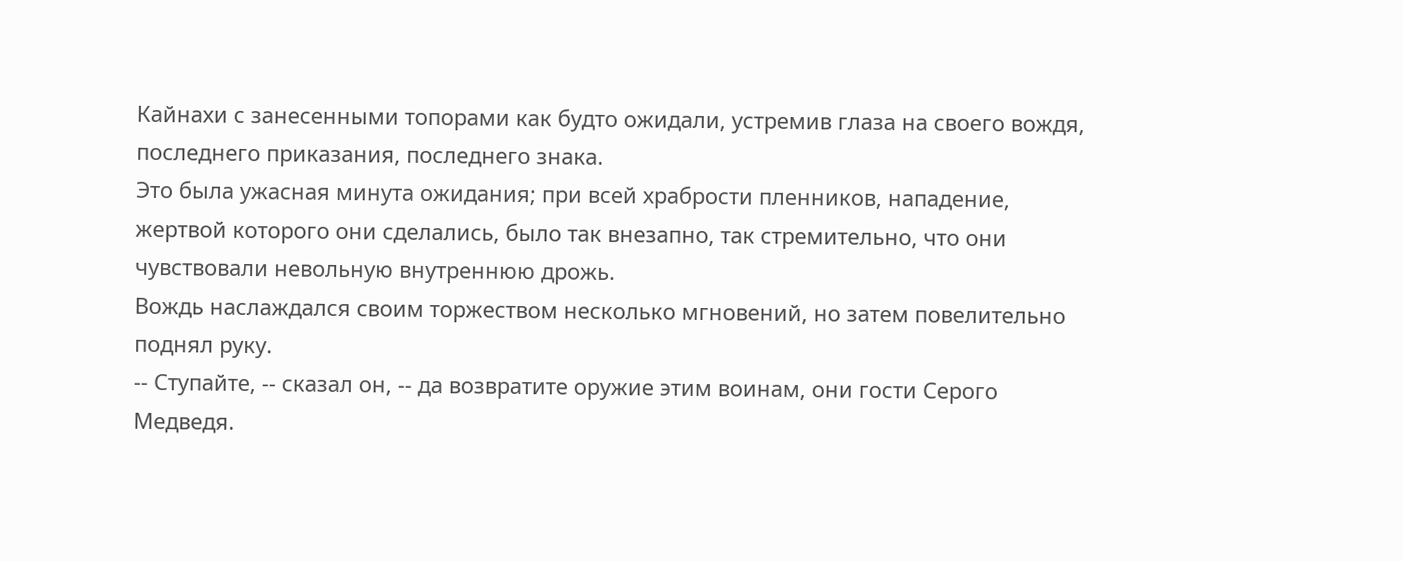Кайнахи с занесенными топорами как будто ожидали, устремив глаза на своего вождя, последнего приказания, последнего знака.
Это была ужасная минута ожидания; при всей храбрости пленников, нападение, жертвой которого они сделались, было так внезапно, так стремительно, что они чувствовали невольную внутреннюю дрожь.
Вождь наслаждался своим торжеством несколько мгновений, но затем повелительно поднял руку.
-- Ступайте, -- сказал он, -- да возвратите оружие этим воинам, они гости Серого Медведя.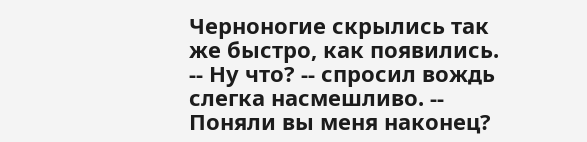Черноногие скрылись так же быстро, как появились.
-- Ну что? -- спросил вождь слегка насмешливо. -- Поняли вы меня наконец?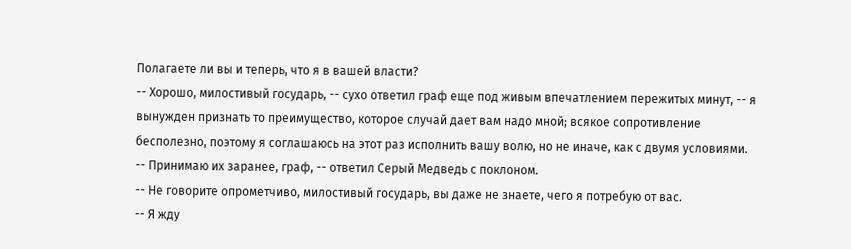Полагаете ли вы и теперь, что я в вашей власти?
-- Хорошо, милостивый государь, -- сухо ответил граф еще под живым впечатлением пережитых минут, -- я вынужден признать то преимущество, которое случай дает вам надо мной; всякое сопротивление бесполезно, поэтому я соглашаюсь на этот раз исполнить вашу волю, но не иначе, как с двумя условиями.
-- Принимаю их заранее, граф, -- ответил Серый Медведь с поклоном.
-- Не говорите опрометчиво, милостивый государь, вы даже не знаете, чего я потребую от вас.
-- Я жду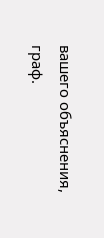вашего объяснения, граф.